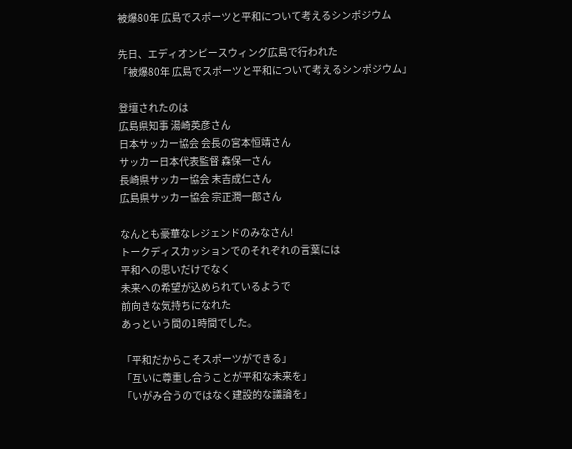被爆80年 広島でスポーツと平和について考えるシンポジウム

先日、エディオンピースウィング広島で行われた
「被爆80年 広島でスポーツと平和について考えるシンポジウム」

登壇されたのは
広島県知事 湯崎英彦さん
日本サッカー協会 会長の宮本恒靖さん
サッカー日本代表監督 森保一さん
長崎県サッカー協会 末吉成仁さん
広島県サッカー協会 宗正潤一郎さん

なんとも豪華なレジェンドのみなさん!
トークディスカッションでのそれぞれの言葉には
平和への思いだけでなく
未来への希望が込められているようで
前向きな気持ちになれた
あっという間の1時間でした。

「平和だからこそスポーツができる」
「互いに尊重し合うことが平和な未来を」
「いがみ合うのではなく建設的な議論を」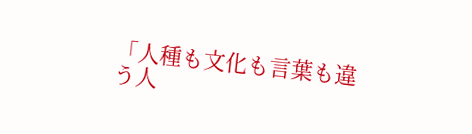「人種も文化も言葉も違う人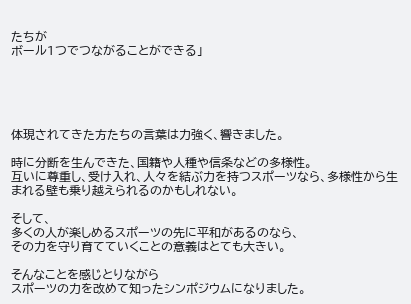たちが
ボール1つでつながることができる」





体現されてきた方たちの言葉は力強く、響きました。

時に分断を生んできた、国籍や人種や信条などの多様性。
互いに尊重し、受け入れ、人々を結ぶ力を持つスポーツなら、多様性から生まれる壁も乗り越えられるのかもしれない。

そして、
多くの人が楽しめるスポーツの先に平和があるのなら、
その力を守り育てていくことの意義はとても大きい。

そんなことを感じとりながら
スポーツの力を改めて知ったシンポジウムになりました。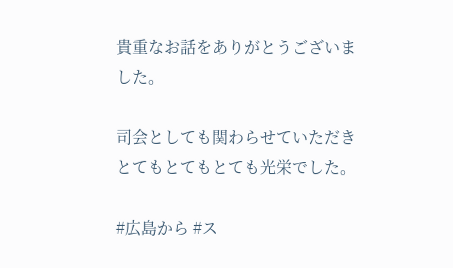貴重なお話をありがとうございました。

司会としても関わらせていただき
とてもとてもとても光栄でした。

#広島から #ス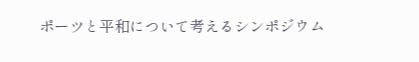ポーツと平和について考えるシンポジウム